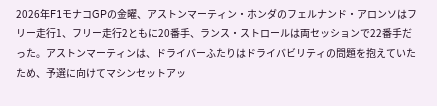2026年F1モナコGPの金曜、アストンマーティン・ホンダのフェルナンド・アロンソはフリー走行1、フリー走行2ともに20番手、ランス・ストロールは両セッションで22番手だった。アストンマーティンは、ドライバーふたりはドライバビリティの問題を抱えていたため、予選に向けてマシンセットアッ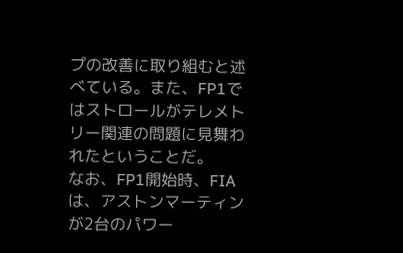プの改善に取り組むと述べている。また、FP1ではストロールがテレメトリー関連の問題に見舞われたということだ。
なお、FP1開始時、FIAは、アストンマーティンが2台のパワー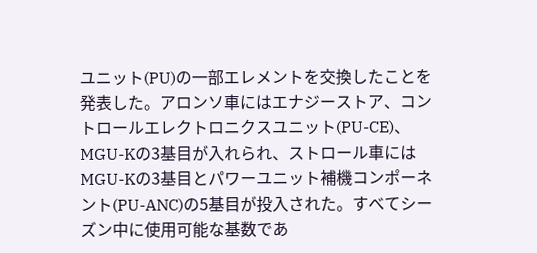ユニット(PU)の一部エレメントを交換したことを発表した。アロンソ車にはエナジーストア、コントロールエレクトロニクスユニット(PU-CE)、MGU-Kの3基目が入れられ、ストロール車にはMGU-Kの3基目とパワーユニット補機コンポーネント(PU-ANC)の5基目が投入された。すべてシーズン中に使用可能な基数であ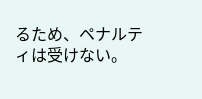るため、ペナルティは受けない。